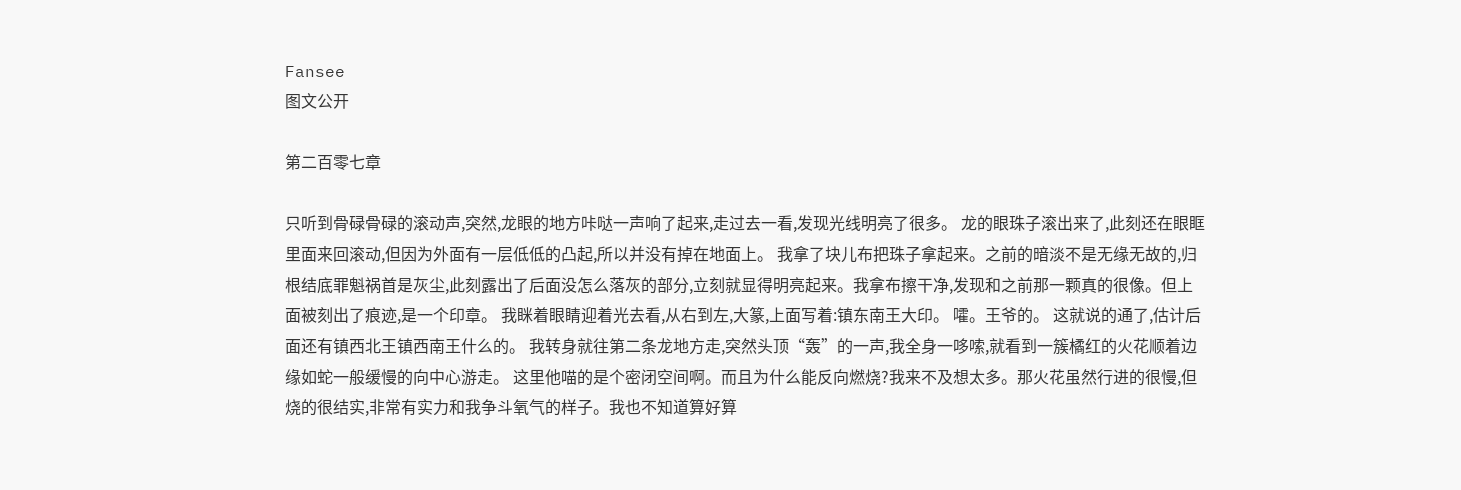Fansee
图文公开

第二百零七章

只听到骨碌骨碌的滚动声,突然,龙眼的地方咔哒一声响了起来,走过去一看,发现光线明亮了很多。 龙的眼珠子滚出来了,此刻还在眼眶里面来回滚动,但因为外面有一层低低的凸起,所以并没有掉在地面上。 我拿了块儿布把珠子拿起来。之前的暗淡不是无缘无故的,归根结底罪魁祸首是灰尘,此刻露出了后面没怎么落灰的部分,立刻就显得明亮起来。我拿布擦干净,发现和之前那一颗真的很像。但上面被刻出了痕迹,是一个印章。 我眯着眼睛迎着光去看,从右到左,大篆,上面写着:镇东南王大印。 嚯。王爷的。 这就说的通了,估计后面还有镇西北王镇西南王什么的。 我转身就往第二条龙地方走,突然头顶“轰”的一声,我全身一哆嗦,就看到一簇橘红的火花顺着边缘如蛇一般缓慢的向中心游走。 这里他喵的是个密闭空间啊。而且为什么能反向燃烧?我来不及想太多。那火花虽然行进的很慢,但烧的很结实,非常有实力和我争斗氧气的样子。我也不知道算好算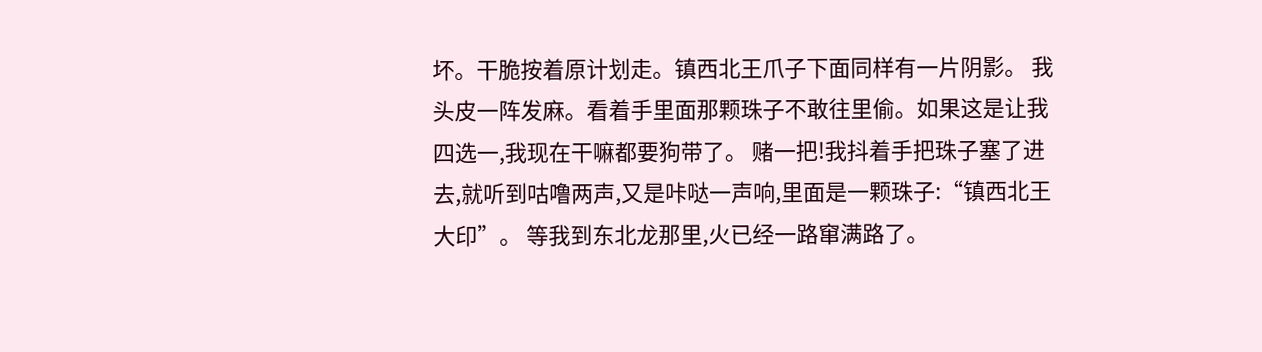坏。干脆按着原计划走。镇西北王爪子下面同样有一片阴影。 我头皮一阵发麻。看着手里面那颗珠子不敢往里偷。如果这是让我四选一,我现在干嘛都要狗带了。 赌一把!我抖着手把珠子塞了进去,就听到咕噜两声,又是咔哒一声响,里面是一颗珠子:“镇西北王大印”。 等我到东北龙那里,火已经一路窜满路了。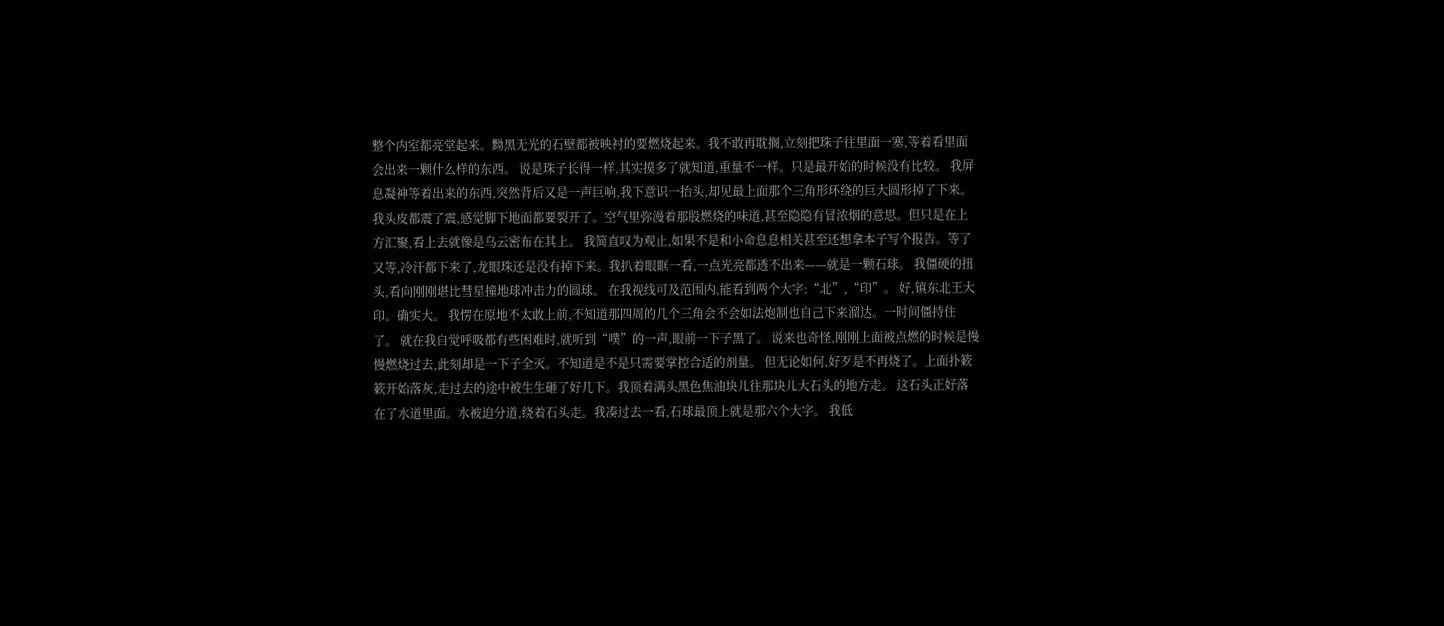整个内室都亮堂起来。黝黑无光的石壁都被映衬的要燃烧起来。我不敢再耽搁,立刻把珠子往里面一塞,等着看里面会出来一颗什么样的东西。 说是珠子长得一样,其实摸多了就知道,重量不一样。只是最开始的时候没有比较。 我屏息凝神等着出来的东西,突然背后又是一声巨响,我下意识一抬头,却见最上面那个三角形环绕的巨大圆形掉了下来。 我头皮都震了震,感觉脚下地面都要裂开了。空气里弥漫着那股燃烧的味道,甚至隐隐有冒浓烟的意思。但只是在上方汇聚,看上去就像是乌云密布在其上。 我简直叹为观止,如果不是和小命息息相关甚至还想拿本子写个报告。等了又等,冷汗都下来了,龙眼珠还是没有掉下来。我扒着眼眶一看,一点光亮都透不出来——就是一颗石球。 我僵硬的扭头,看向刚刚堪比彗星撞地球冲击力的圆球。 在我视线可及范围内,能看到两个大字:“北”,“印”。 好,镇东北王大印。确实大。 我愣在原地不太敢上前,不知道那四周的几个三角会不会如法炮制也自己下来溜达。一时间僵持住了。 就在我自觉呼吸都有些困难时,就听到“噗”的一声,眼前一下子黑了。 说来也奇怪,刚刚上面被点燃的时候是慢慢燃烧过去,此刻却是一下子全灭。不知道是不是只需要掌控合适的剂量。 但无论如何,好歹是不再烧了。上面扑簌簌开始落灰,走过去的途中被生生砸了好几下。我顶着满头黑色焦油块儿往那块儿大石头的地方走。 这石头正好落在了水道里面。水被迫分道,绕着石头走。我凑过去一看,石球最顶上就是那六个大字。 我低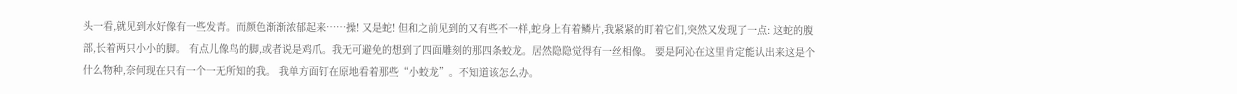头一看,就见到水好像有一些发青。而颜色渐渐浓郁起来……操! 又是蛇! 但和之前见到的又有些不一样,蛇身上有着鳞片,我紧紧的盯着它们,突然又发现了一点: 这蛇的腹部,长着两只小小的脚。 有点儿像鸟的脚,或者说是鸡爪。我无可避免的想到了四面雕刻的那四条蛟龙。居然隐隐觉得有一丝相像。 要是阿沁在这里肯定能认出来这是个什么物种,奈何现在只有一个一无所知的我。 我单方面钉在原地看着那些“小蛟龙”。不知道该怎么办。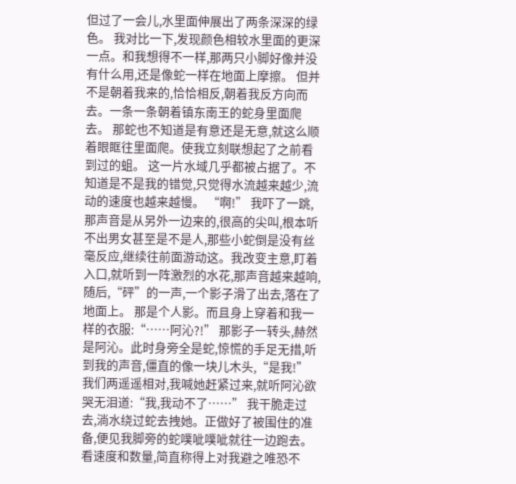但过了一会儿,水里面伸展出了两条深深的绿色。 我对比一下,发现颜色相较水里面的更深一点。和我想得不一样,那两只小脚好像并没有什么用,还是像蛇一样在地面上摩擦。 但并不是朝着我来的,恰恰相反,朝着我反方向而去。一条一条朝着镇东南王的蛇身里面爬去。 那蛇也不知道是有意还是无意,就这么顺着眼眶往里面爬。使我立刻联想起了之前看到过的蛆。 这一片水域几乎都被占据了。不知道是不是我的错觉,只觉得水流越来越少,流动的速度也越来越慢。 “啊!” 我吓了一跳,那声音是从另外一边来的,很高的尖叫,根本听不出男女甚至是不是人,那些小蛇倒是没有丝毫反应,继续往前面游动这。我改变主意,盯着入口,就听到一阵激烈的水花,那声音越来越响,随后,“砰”的一声,一个影子滑了出去,落在了地面上。 那是个人影。而且身上穿着和我一样的衣服:“……阿沁?!” 那影子一转头,赫然是阿沁。此时身旁全是蛇,惊慌的手足无措,听到我的声音,僵直的像一块儿木头,“是我!” 我们两遥遥相对,我喊她赶紧过来,就听阿沁欲哭无泪道:“我,我动不了……” 我干脆走过去,淌水绕过蛇去拽她。正做好了被围住的准备,便见我脚旁的蛇噗呲噗呲就往一边跑去。看速度和数量,简直称得上对我避之唯恐不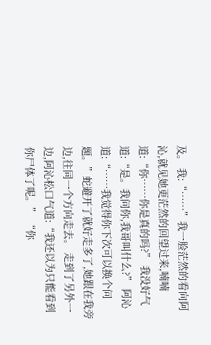及。 我:“……”我一脸茫然的看向阿沁,就见她更茫然的回望过来,喃喃道:“你……你是真的吗?” 我没好气道:“是。我问你,我哥叫什么?” 阿沁道:“……我觉得你下次可以换个问题。”蛇避开了就好走多了,她跟在我旁边,往同一个方向走去。 走到了另外一边,阿沁松口气道:“我还以为只能看到你尸体了呢。” “你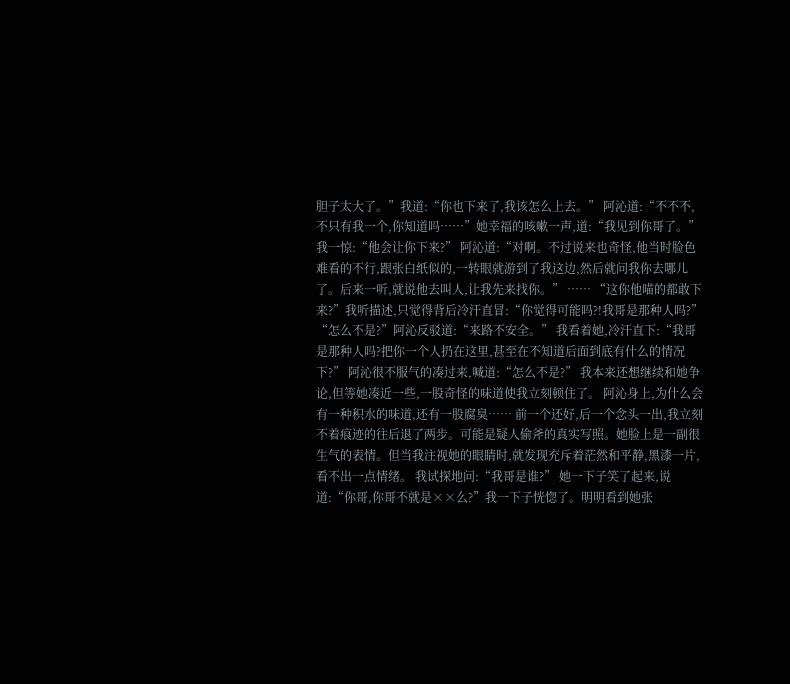胆子太大了。”我道:“你也下来了,我该怎么上去。” 阿沁道:“不不不,不只有我一个,你知道吗……”她幸福的咳嗽一声,道:“我见到你哥了。” 我一惊:“他会让你下来?” 阿沁道:“对啊。不过说来也奇怪,他当时脸色难看的不行,跟张白纸似的,一转眼就游到了我这边,然后就问我你去哪儿了。后来一听,就说他去叫人,让我先来找你。” …… “这你他喵的都敢下来?”我听描述,只觉得背后冷汗直冒:“你觉得可能吗?!我哥是那种人吗?” “怎么不是?”阿沁反驳道:“来路不安全。” 我看着她,冷汗直下:“我哥是那种人吗?把你一个人扔在这里,甚至在不知道后面到底有什么的情况下?” 阿沁很不服气的凑过来,喊道:“怎么不是?” 我本来还想继续和她争论,但等她凑近一些,一股奇怪的味道使我立刻顿住了。 阿沁身上,为什么会有一种积水的味道,还有一股腐臭…… 前一个还好,后一个念头一出,我立刻不着痕迹的往后退了两步。可能是疑人偷斧的真实写照。她脸上是一副很生气的表情。但当我注视她的眼睛时,就发现充斥着茫然和平静,黑漆一片,看不出一点情绪。 我试探地问:“我哥是谁?” 她一下子笑了起来,说道:“你哥,你哥不就是××么?”我一下子恍惚了。明明看到她张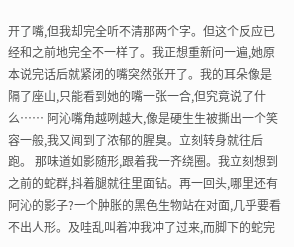开了嘴,但我却完全听不清那两个字。但这个反应已经和之前地完全不一样了。我正想重新问一遍,她原本说完话后就紧闭的嘴突然张开了。我的耳朵像是隔了座山,只能看到她的嘴一张一合,但究竟说了什么…… 阿沁嘴角越咧越大,像是硬生生被撕出一个笑容一般,我又闻到了浓郁的腥臭。立刻转身就往后跑。 那味道如影随形,跟着我一齐绕圈。我立刻想到之前的蛇群,抖着腿就往里面钻。再一回头,哪里还有阿沁的影子?一个肿胀的黑色生物站在对面,几乎要看不出人形。及哇乱叫着冲我冲了过来,而脚下的蛇完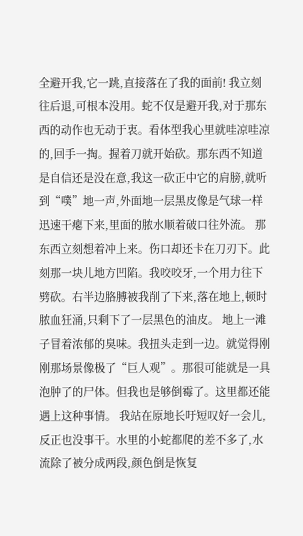全避开我,它一跳,直接落在了我的面前! 我立刻往后退,可根本没用。蛇不仅是避开我,对于那东西的动作也无动于衷。看体型我心里就哇凉哇凉的,回手一掏。握着刀就开始砍。那东西不知道是自信还是没在意,我这一砍正中它的肩膀,就听到“噗”地一声,外面地一层黑皮像是气球一样迅速干瘪下来,里面的脓水顺着破口往外流。 那东西立刻想着冲上来。伤口却还卡在刀刃下。此刻那一块儿地方凹陷。我咬咬牙,一个用力往下劈砍。右半边胳膊被我削了下来,落在地上,顿时脓血狂涌,只剩下了一层黑色的油皮。 地上一滩子冒着浓郁的臭味。我扭头走到一边。就觉得刚刚那场景像极了“巨人观”。那很可能就是一具泡肿了的尸体。但我也是够倒霉了。这里都还能遇上这种事情。 我站在原地长吁短叹好一会儿,反正也没事干。水里的小蛇都爬的差不多了,水流除了被分成两段,颜色倒是恢复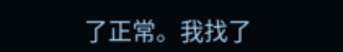了正常。我找了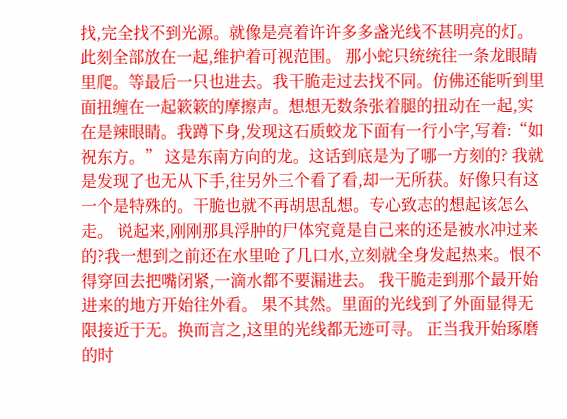找,完全找不到光源。就像是亮着许许多多盏光线不甚明亮的灯。此刻全部放在一起,维护着可视范围。 那小蛇只统统往一条龙眼睛里爬。等最后一只也进去。我干脆走过去找不同。仿佛还能听到里面扭缠在一起簌簌的摩擦声。想想无数条张着腿的扭动在一起,实在是辣眼睛。我蹲下身,发现这石质蛟龙下面有一行小字,写着:“如祝东方。” 这是东南方向的龙。这话到底是为了哪一方刻的? 我就是发现了也无从下手,往另外三个看了看,却一无所获。好像只有这一个是特殊的。干脆也就不再胡思乱想。专心致志的想起该怎么走。 说起来,刚刚那具浮肿的尸体究竟是自己来的还是被水冲过来的?我一想到之前还在水里呛了几口水,立刻就全身发起热来。恨不得穿回去把嘴闭紧,一滴水都不要漏进去。 我干脆走到那个最开始进来的地方开始往外看。 果不其然。里面的光线到了外面显得无限接近于无。换而言之,这里的光线都无迹可寻。 正当我开始琢磨的时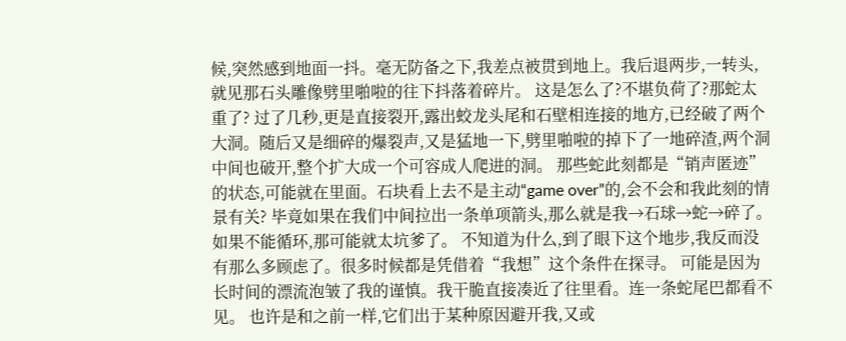候,突然感到地面一抖。毫无防备之下,我差点被贯到地上。我后退两步,一转头,就见那石头雕像劈里啪啦的往下抖落着碎片。 这是怎么了?不堪负荷了?那蛇太重了? 过了几秒,更是直接裂开,露出蛟龙头尾和石壁相连接的地方,已经破了两个大洞。随后又是细碎的爆裂声,又是猛地一下,劈里啪啦的掉下了一地碎渣,两个洞中间也破开,整个扩大成一个可容成人爬进的洞。 那些蛇此刻都是“销声匿迹”的状态,可能就在里面。石块看上去不是主动“game over”的,会不会和我此刻的情景有关? 毕竟如果在我们中间拉出一条单项箭头,那么就是我→石球→蛇→碎了。 如果不能循环,那可能就太坑爹了。 不知道为什么,到了眼下这个地步,我反而没有那么多顾虑了。很多时候都是凭借着“我想”这个条件在探寻。 可能是因为长时间的漂流泡皱了我的谨慎。我干脆直接凑近了往里看。连一条蛇尾巴都看不见。 也许是和之前一样,它们出于某种原因避开我,又或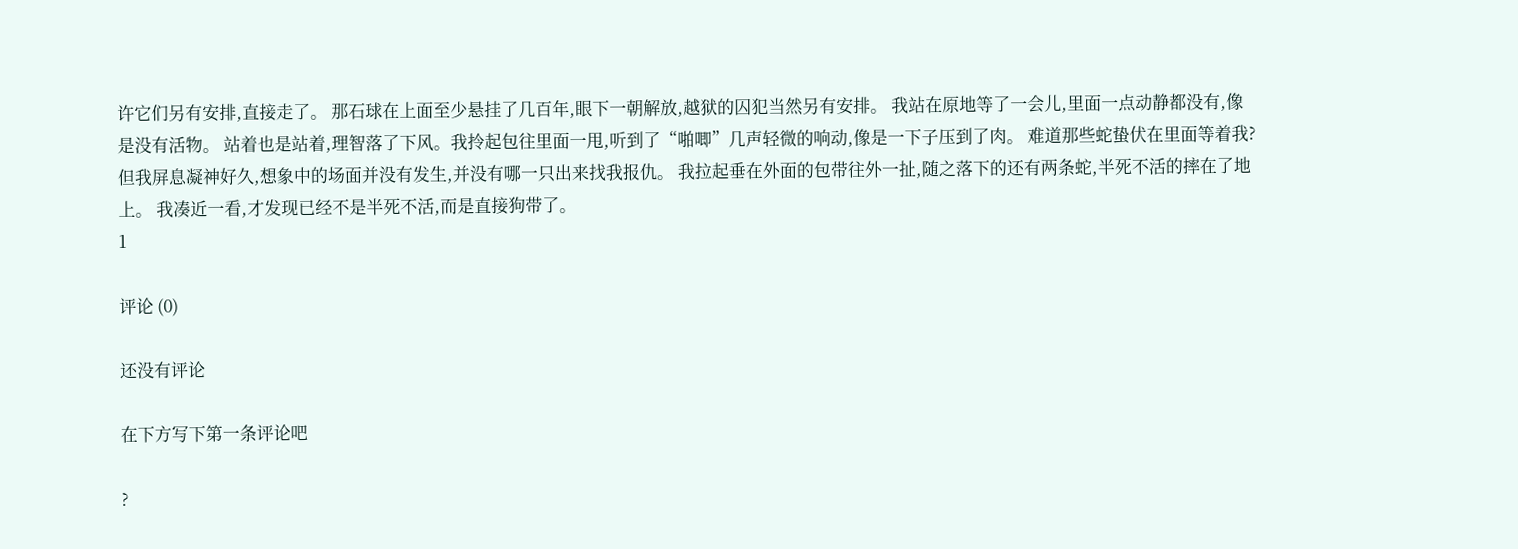许它们另有安排,直接走了。 那石球在上面至少悬挂了几百年,眼下一朝解放,越狱的囚犯当然另有安排。 我站在原地等了一会儿,里面一点动静都没有,像是没有活物。 站着也是站着,理智落了下风。我拎起包往里面一甩,听到了“啪唧”几声轻微的响动,像是一下子压到了肉。 难道那些蛇蛰伏在里面等着我?但我屏息凝神好久,想象中的场面并没有发生,并没有哪一只出来找我报仇。 我拉起垂在外面的包带往外一扯,随之落下的还有两条蛇,半死不活的摔在了地上。 我凑近一看,才发现已经不是半死不活,而是直接狗带了。
1

评论 (0)

还没有评论

在下方写下第一条评论吧

?